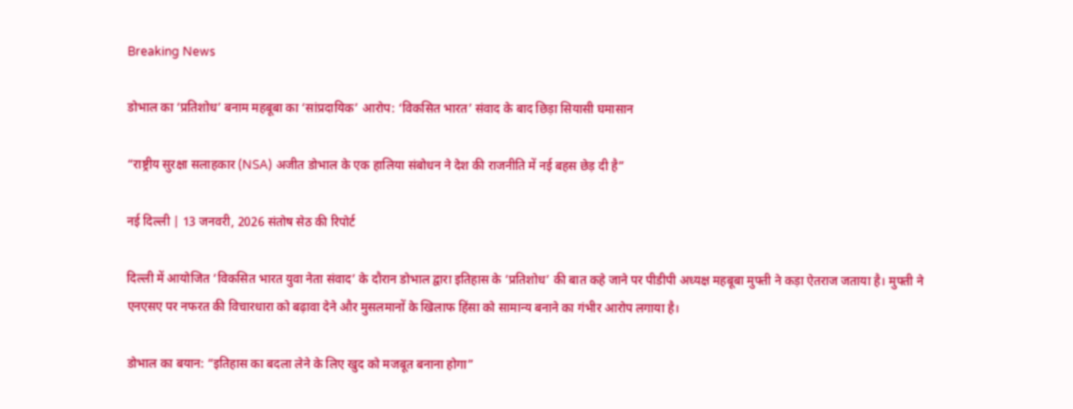Breaking News

डोभाल का ‘प्रतिशोध’ बनाम महबूबा का ‘सांप्रदायिक’ आरोप: ‘विकसित भारत’ संवाद के बाद छिड़ा सियासी घमासान

“राष्ट्रीय सुरक्षा सलाहकार (NSA) अजीत डोभाल के एक हालिया संबोधन ने देश की राजनीति में नई बहस छेड़ दी है”

नई दिल्ली | 13 जनवरी, 2026 संतोष सेठ की रिपोर्ट

दिल्ली में आयोजित ‘विकसित भारत युवा नेता संवाद’ के दौरान डोभाल द्वारा इतिहास के ‘प्रतिशोध’ की बात कहे जाने पर पीडीपी अध्यक्ष महबूबा मुफ्ती ने कड़ा ऐतराज जताया है। मुफ्ती ने एनएसए पर नफरत की विचारधारा को बढ़ावा देने और मुसलमानों के खिलाफ हिंसा को सामान्य बनाने का गंभीर आरोप लगाया है।

डोभाल का बयान: “इतिहास का बदला लेने के लिए खुद को मजबूत बनाना होगा”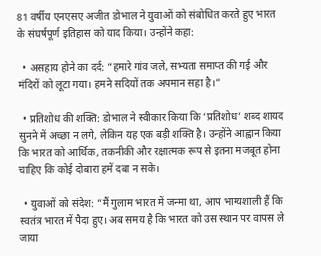81 वर्षीय एनएसए अजीत डोभाल ने युवाओं को संबोधित करते हुए भारत के संघर्षपूर्ण इतिहास को याद किया। उन्होंने कहा:

  • असहाय होने का दर्द: “हमारे गांव जले, सभ्यता समाप्त की गई और मंदिरों को लूटा गया। हमने सदियों तक अपमान सहा है।”

  • प्रतिशोध की शक्ति: डोभाल ने स्वीकार किया कि ‘प्रतिशोध’ शब्द शायद सुनने में अच्छा न लगे, लेकिन यह एक बड़ी शक्ति है। उन्होंने आह्वान किया कि भारत को आर्थिक, तकनीकी और रक्षात्मक रूप से इतना मजबूत होना चाहिए कि कोई दोबारा हमें दबा न सके।

  • युवाओं को संदेश: “मैं गुलाम भारत में जन्मा था, आप भाग्यशाली हैं कि स्वतंत्र भारत में पैदा हुए। अब समय है कि भारत को उस स्थान पर वापस ले जाया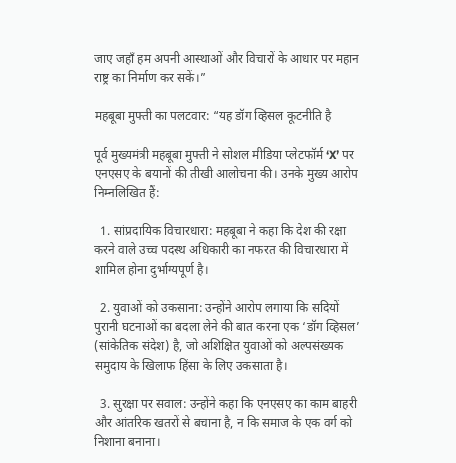जाए जहाँ हम अपनी आस्थाओं और विचारों के आधार पर महान राष्ट्र का निर्माण कर सकें।”

महबूबा मुफ्ती का पलटवार: “यह डॉग व्हिसल कूटनीति है

पूर्व मुख्यमंत्री महबूबा मुफ्ती ने सोशल मीडिया प्लेटफॉर्म ‘X’ पर एनएसए के बयानों की तीखी आलोचना की। उनके मुख्य आरोप निम्नलिखित हैं:

  1. सांप्रदायिक विचारधारा: महबूबा ने कहा कि देश की रक्षा करने वाले उच्च पदस्थ अधिकारी का नफरत की विचारधारा में शामिल होना दुर्भाग्यपूर्ण है।

  2. युवाओं को उकसाना: उन्होंने आरोप लगाया कि सदियों पुरानी घटनाओं का बदला लेने की बात करना एक ‘डॉग व्हिसल’ (सांकेतिक संदेश) है, जो अशिक्षित युवाओं को अल्पसंख्यक समुदाय के खिलाफ हिंसा के लिए उकसाता है।

  3. सुरक्षा पर सवाल: उन्होंने कहा कि एनएसए का काम बाहरी और आंतरिक खतरों से बचाना है, न कि समाज के एक वर्ग को निशाना बनाना।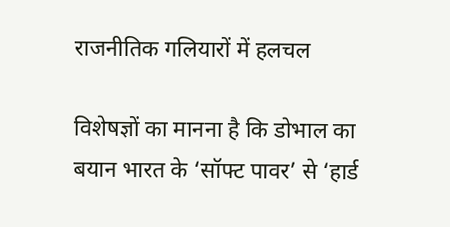राजनीतिक गलियारों में हलचल

विशेषज्ञों का मानना है कि डोभाल का बयान भारत के ‘सॉफ्ट पावर’ से ‘हार्ड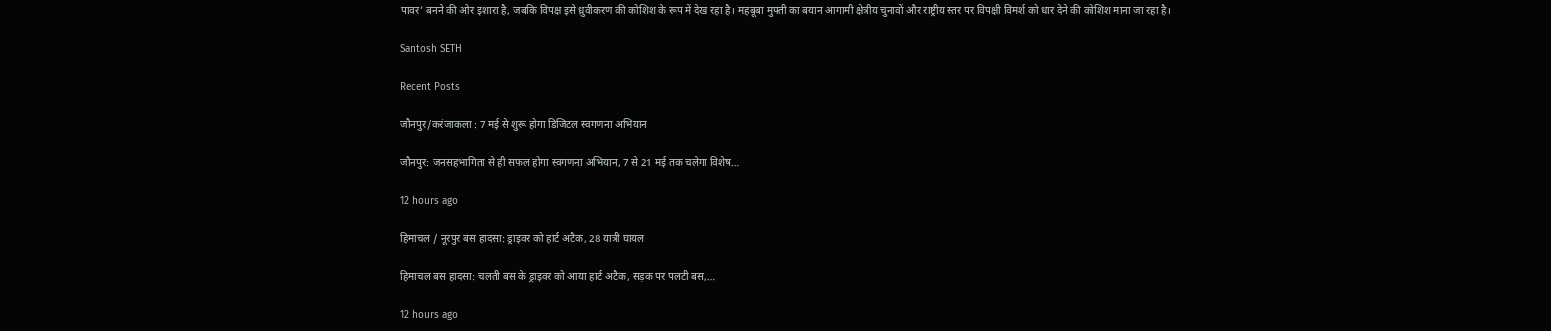पावर’ बनने की ओर इशारा है, जबकि विपक्ष इसे ध्रुवीकरण की कोशिश के रूप में देख रहा है। महबूबा मुफ्ती का बयान आगामी क्षेत्रीय चुनावों और राष्ट्रीय स्तर पर विपक्षी विमर्श को धार देने की कोशिश माना जा रहा है।

Santosh SETH

Recent Posts

जौनपुर/करंजाकला : 7 मई से शुरू होगा डिजिटल स्वगणना अभियान

जौनपुर: जनसहभागिता से ही सफल होगा स्वगणना अभियान, 7 से 21 मई तक चलेगा विशेष…

12 hours ago

हिमाचल / नूरपुर बस हादसा: ड्राइवर को हार्ट अटैक, 28 यात्री घायल

हिमाचल बस हादसा: चलती बस के ड्राइवर को आया हार्ट अटैक, सड़क पर पलटी बस,…

12 hours ago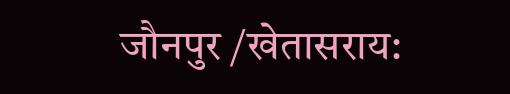जौनपुर /खेतासराय: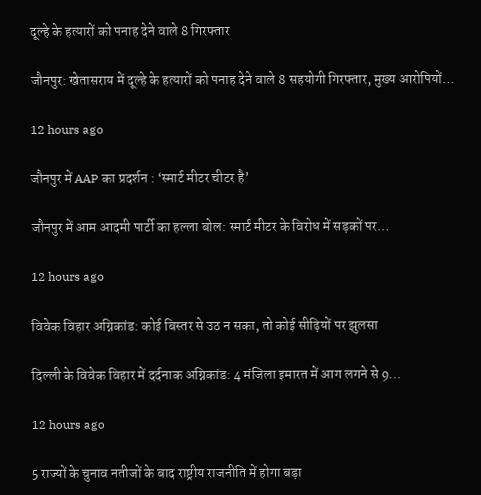दूल्हे के हत्यारों को पनाह देने वाले 8 गिरफ्तार

जौनपुर: खेतासराय में दूल्हे के हत्यारों को पनाह देने वाले 8 सहयोगी गिरफ्तार, मुख्य आरोपियों…

12 hours ago

जौनपुर में AAP का प्रदर्शन : ‘स्मार्ट मीटर चीटर है’

जौनपुर में आम आदमी पार्टी का हल्ला बोल: स्मार्ट मीटर के विरोध में सड़कों पर…

12 hours ago

विवेक विहार अग्निकांड: कोई बिस्तर से उठ न सका, तो कोई सीढ़ियों पर झुलसा

दिल्ली के विवेक विहार में दर्दनाक अग्निकांड: 4 मंजिला इमारत में आग लगने से 9…

12 hours ago

5 राज्यों के चुनाव नतीजों के बाद राष्ट्रीय राजनीति में होगा बड़ा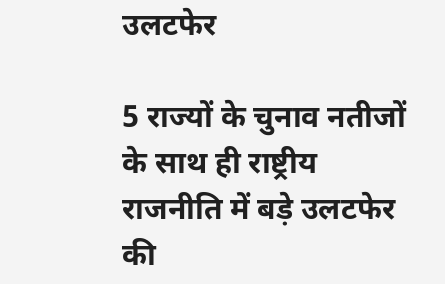उलटफेर

5 राज्यों के चुनाव नतीजों के साथ ही राष्ट्रीय राजनीति में बड़े उलटफेर की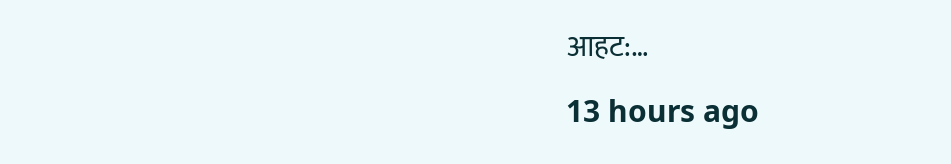आहट:…

13 hours ago